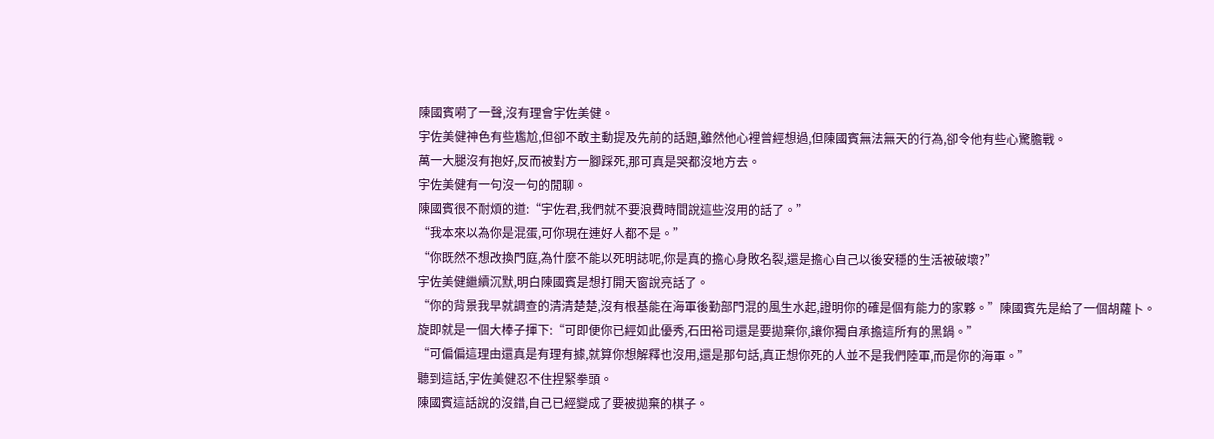陳國賓嗬了一聲,沒有理會宇佐美健。
宇佐美健神色有些尷尬,但卻不敢主動提及先前的話題,雖然他心裡曾經想過,但陳國賓無法無天的行為,卻令他有些心驚膽戰。
萬一大腿沒有抱好,反而被對方一腳踩死,那可真是哭都沒地方去。
宇佐美健有一句沒一句的閒聊。
陳國賓很不耐煩的道:“宇佐君,我們就不要浪費時間說這些沒用的話了。”
“我本來以為你是混蛋,可你現在連好人都不是。”
“你既然不想改換門庭,為什麼不能以死明誌呢,你是真的擔心身敗名裂,還是擔心自己以後安穩的生活被破壞?”
宇佐美健繼續沉默,明白陳國賓是想打開天窗說亮話了。
“你的背景我早就調查的清清楚楚,沒有根基能在海軍後勤部門混的風生水起,證明你的確是個有能力的家夥。”陳國賓先是給了一個胡蘿卜。
旋即就是一個大棒子揮下:“可即便你已經如此優秀,石田裕司還是要拋棄你,讓你獨自承擔這所有的黑鍋。”
“可偏偏這理由還真是有理有據,就算你想解釋也沒用,還是那句話,真正想你死的人並不是我們陸軍,而是你的海軍。”
聽到這話,宇佐美健忍不住捏緊拳頭。
陳國賓這話說的沒錯,自己已經變成了要被拋棄的棋子。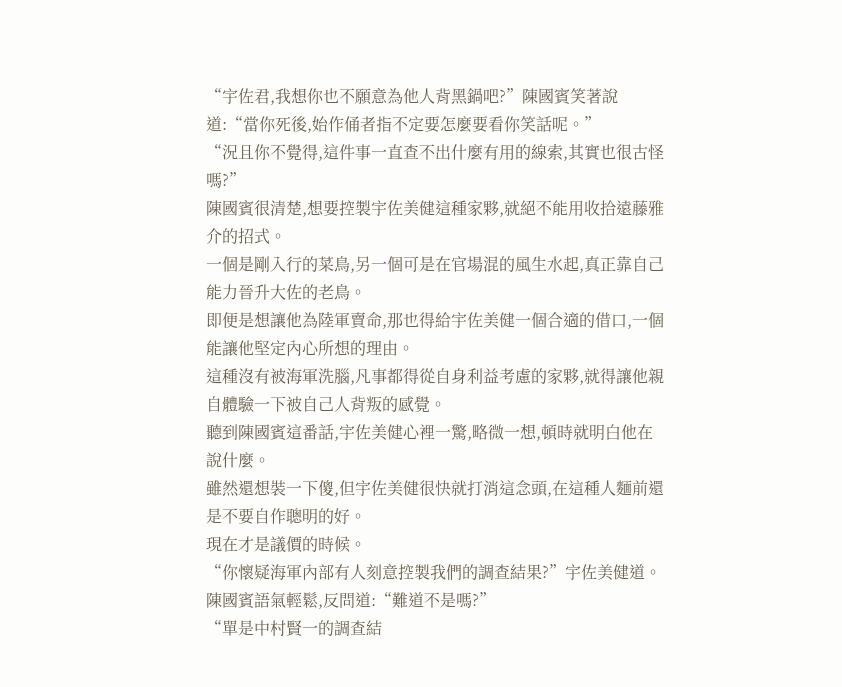“宇佐君,我想你也不願意為他人背黑鍋吧?”陳國賓笑著說道:“當你死後,始作俑者指不定要怎麼要看你笑話呢。”
“況且你不覺得,這件事一直查不出什麼有用的線索,其實也很古怪嗎?”
陳國賓很清楚,想要控製宇佐美健這種家夥,就絕不能用收拾遠藤雅介的招式。
一個是剛入行的菜鳥,另一個可是在官場混的風生水起,真正靠自己能力晉升大佐的老鳥。
即便是想讓他為陸軍賣命,那也得給宇佐美健一個合適的借口,一個能讓他堅定內心所想的理由。
這種沒有被海軍洗腦,凡事都得從自身利益考慮的家夥,就得讓他親自體驗一下被自己人背叛的感覺。
聽到陳國賓這番話,宇佐美健心裡一驚,略微一想,頓時就明白他在說什麼。
雖然還想裝一下傻,但宇佐美健很快就打消這念頭,在這種人麵前還是不要自作聰明的好。
現在才是議價的時候。
“你懷疑海軍內部有人刻意控製我們的調查結果?”宇佐美健道。
陳國賓語氣輕鬆,反問道:“難道不是嗎?”
“單是中村賢一的調查結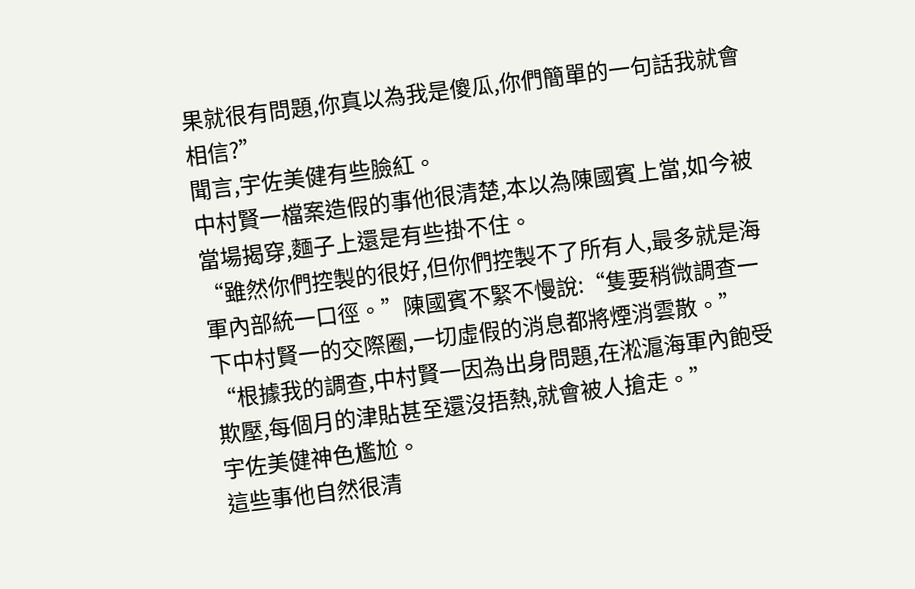果就很有問題,你真以為我是傻瓜,你們簡單的一句話我就會相信?”
聞言,宇佐美健有些臉紅。
中村賢一檔案造假的事他很清楚,本以為陳國賓上當,如今被當場揭穿,麵子上還是有些掛不住。
“雖然你們控製的很好,但你們控製不了所有人,最多就是海軍內部統一口徑。”陳國賓不緊不慢說:“隻要稍微調查一下中村賢一的交際圈,一切虛假的消息都將煙消雲散。”
“根據我的調查,中村賢一因為出身問題,在淞滬海軍內飽受欺壓,每個月的津貼甚至還沒捂熱,就會被人搶走。”
宇佐美健神色尷尬。
這些事他自然很清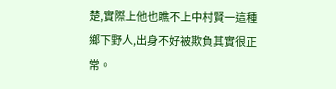楚,實際上他也瞧不上中村賢一這種鄉下野人,出身不好被欺負其實很正常。